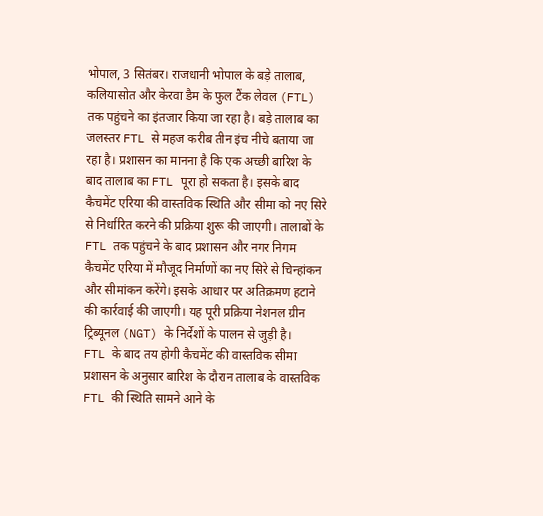भोपाल, 3 सितंबर। राजधानी भोपाल के बड़े तालाब, कलियासोत और केरवा डैम के फुल टैंक लेवल (FTL) तक पहुंचने का इंतजार किया जा रहा है। बड़े तालाब का जलस्तर FTL से महज करीब तीन इंच नीचे बताया जा रहा है। प्रशासन का मानना है कि एक अच्छी बारिश के बाद तालाब का FTL पूरा हो सकता है। इसके बाद कैचमेंट एरिया की वास्तविक स्थिति और सीमा को नए सिरे से निर्धारित करने की प्रक्रिया शुरू की जाएगी। तालाबों के FTL तक पहुंचने के बाद प्रशासन और नगर निगम कैचमेंट एरिया में मौजूद निर्माणों का नए सिरे से चिन्हांकन और सीमांकन करेंगे। इसके आधार पर अतिक्रमण हटाने की कार्रवाई की जाएगी। यह पूरी प्रक्रिया नेशनल ग्रीन ट्रिब्यूनल (NGT) के निर्देशों के पालन से जुड़ी है।
FTL के बाद तय होगी कैचमेंट की वास्तविक सीमा
प्रशासन के अनुसार बारिश के दौरान तालाब के वास्तविक FTL की स्थिति सामने आने के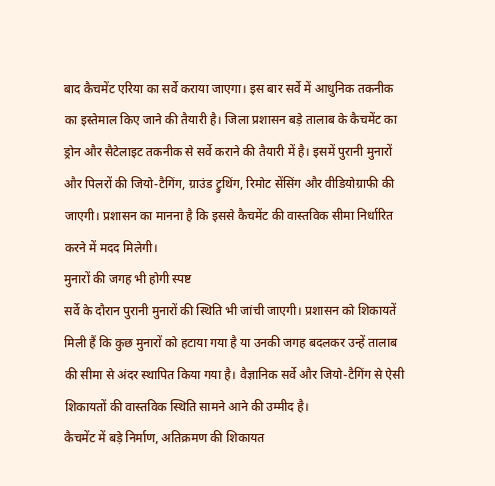बाद कैचमेंट एरिया का सर्वे कराया जाएगा। इस बार सर्वे में आधुनिक तकनीक का इस्तेमाल किए जाने की तैयारी है। जिला प्रशासन बड़े तालाब के कैचमेंट का ड्रोन और सैटेलाइट तकनीक से सर्वे कराने की तैयारी में है। इसमें पुरानी मुनारों और पिलरों की जियो-टैगिंग, ग्राउंड ट्रुथिंग, रिमोट सेंसिंग और वीडियोग्राफी की जाएगी। प्रशासन का मानना है कि इससे कैचमेंट की वास्तविक सीमा निर्धारित करने में मदद मिलेगी।
मुनारों की जगह भी होगी स्पष्ट
सर्वे के दौरान पुरानी मुनारों की स्थिति भी जांची जाएगी। प्रशासन को शिकायतें मिली हैं कि कुछ मुनारों को हटाया गया है या उनकी जगह बदलकर उन्हें तालाब की सीमा से अंदर स्थापित किया गया है। वैज्ञानिक सर्वे और जियो-टैगिंग से ऐसी शिकायतों की वास्तविक स्थिति सामने आने की उम्मीद है।
कैचमेंट में बड़े निर्माण, अतिक्रमण की शिकायत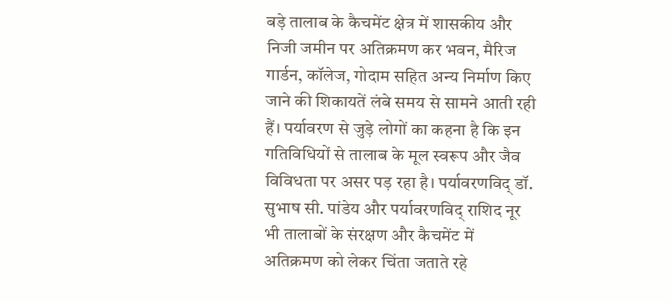बड़े तालाब के कैचमेंट क्षेत्र में शासकीय और निजी जमीन पर अतिक्रमण कर भवन, मैरिज गार्डन, कॉलेज, गोदाम सहित अन्य निर्माण किए जाने की शिकायतें लंबे समय से सामने आती रही हैं। पर्यावरण से जुड़े लोगों का कहना है कि इन गतिविधियों से तालाब के मूल स्वरूप और जैव विविधता पर असर पड़ रहा है। पर्यावरणविद् डॉ. सुभाष सी. पांडेय और पर्यावरणविद् राशिद नूर भी तालाबों के संरक्षण और कैचमेंट में अतिक्रमण को लेकर चिंता जताते रहे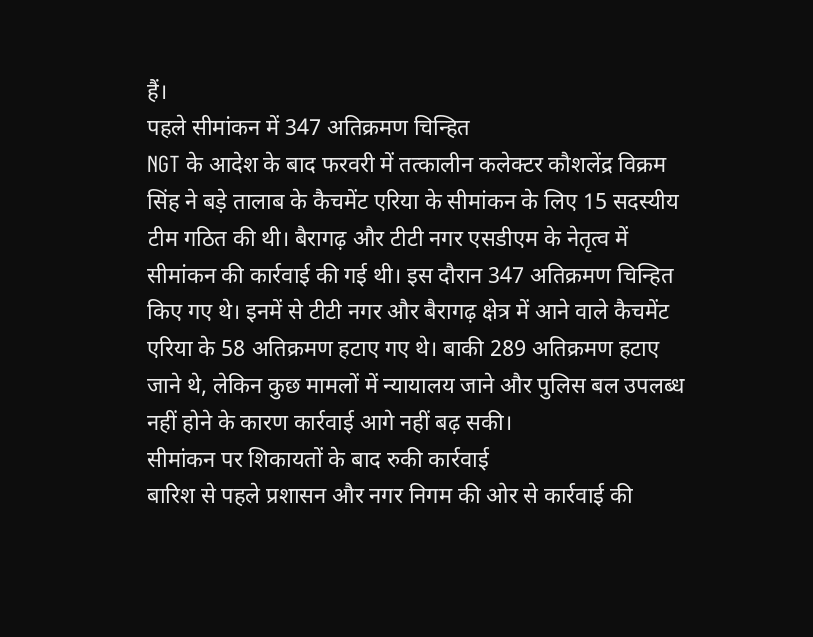हैं।
पहले सीमांकन में 347 अतिक्रमण चिन्हित
NGT के आदेश के बाद फरवरी में तत्कालीन कलेक्टर कौशलेंद्र विक्रम सिंह ने बड़े तालाब के कैचमेंट एरिया के सीमांकन के लिए 15 सदस्यीय टीम गठित की थी। बैरागढ़ और टीटी नगर एसडीएम के नेतृत्व में सीमांकन की कार्रवाई की गई थी। इस दौरान 347 अतिक्रमण चिन्हित किए गए थे। इनमें से टीटी नगर और बैरागढ़ क्षेत्र में आने वाले कैचमेंट एरिया के 58 अतिक्रमण हटाए गए थे। बाकी 289 अतिक्रमण हटाए जाने थे, लेकिन कुछ मामलों में न्यायालय जाने और पुलिस बल उपलब्ध नहीं होने के कारण कार्रवाई आगे नहीं बढ़ सकी।
सीमांकन पर शिकायतों के बाद रुकी कार्रवाई
बारिश से पहले प्रशासन और नगर निगम की ओर से कार्रवाई की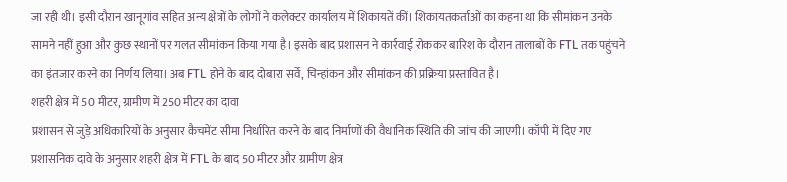जा रही थी। इसी दौरान खानूगांव सहित अन्य क्षेत्रों के लोगों ने कलेक्टर कार्यालय में शिकायतें कीं। शिकायतकर्ताओं का कहना था कि सीमांकन उनके सामने नहीं हुआ और कुछ स्थानों पर गलत सीमांकन किया गया है। इसके बाद प्रशासन ने कार्रवाई रोककर बारिश के दौरान तालाबों के FTL तक पहुंचने का इंतजार करने का निर्णय लिया। अब FTL होने के बाद दोबारा सर्वे, चिन्हांकन और सीमांकन की प्रक्रिया प्रस्तावित है।
शहरी क्षेत्र में 50 मीटर, ग्रामीण में 250 मीटर का दावा
प्रशासन से जुड़े अधिकारियों के अनुसार कैचमेंट सीमा निर्धारित करने के बाद निर्माणों की वैधानिक स्थिति की जांच की जाएगी। कॉपी में दिए गए प्रशासनिक दावे के अनुसार शहरी क्षेत्र में FTL के बाद 50 मीटर और ग्रामीण क्षेत्र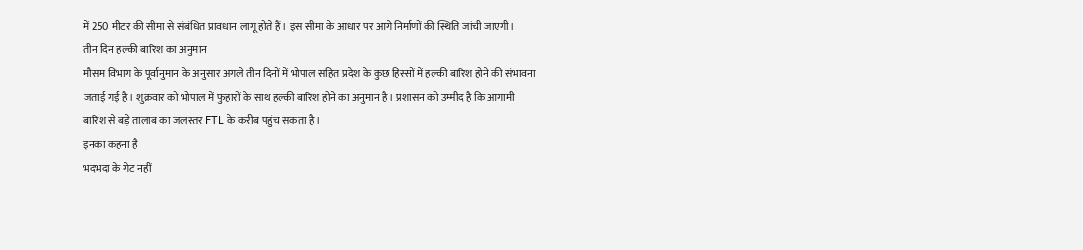में 250 मीटर की सीमा से संबंधित प्रावधान लागू होते हैं। इस सीमा के आधार पर आगे निर्माणों की स्थिति जांची जाएगी।
तीन दिन हल्की बारिश का अनुमान
मौसम विभाग के पूर्वानुमान के अनुसार अगले तीन दिनों में भोपाल सहित प्रदेश के कुछ हिस्सों में हल्की बारिश होने की संभावना जताई गई है। शुक्रवार को भोपाल में फुहारों के साथ हल्की बारिश होने का अनुमान है। प्रशासन को उम्मीद है कि आगामी बारिश से बड़े तालाब का जलस्तर FTL के करीब पहुंच सकता है।
इनका कहना है
भदभदा के गेट नहीं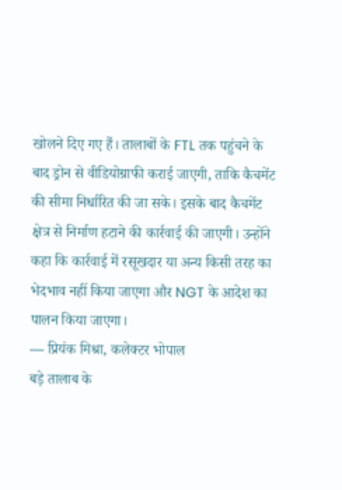खोलने दिए गए हैं। तालाबों के FTL तक पहुंचने के बाद ड्रोन से वीडियोग्राफी कराई जाएगी, ताकि कैचमेंट की सीमा निर्धारित की जा सके। इसके बाद कैचमेंट क्षेत्र से निर्माण हटाने की कार्रवाई की जाएगी। उन्होंने कहा कि कार्रवाई में रसूखदार या अन्य किसी तरह का भेदभाव नहीं किया जाएगा और NGT के आदेश का पालन किया जाएगा।
— प्रियंक मिश्रा, कलेक्टर भोपाल
बड़े तालाब के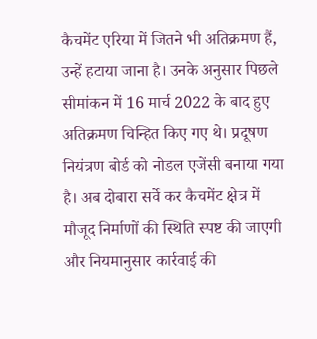कैचमेंट एरिया में जितने भी अतिक्रमण हैं, उन्हें हटाया जाना है। उनके अनुसार पिछले सीमांकन में 16 मार्च 2022 के बाद हुए अतिक्रमण चिन्हित किए गए थे। प्रदूषण नियंत्रण बोर्ड को नोडल एजेंसी बनाया गया है। अब दोबारा सर्वे कर कैचमेंट क्षेत्र में मौजूद निर्माणों की स्थिति स्पष्ट की जाएगी और नियमानुसार कार्रवाई की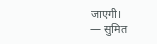जाएगी।
— सुमित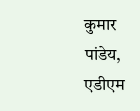कुमार पांडेय, एडीएम